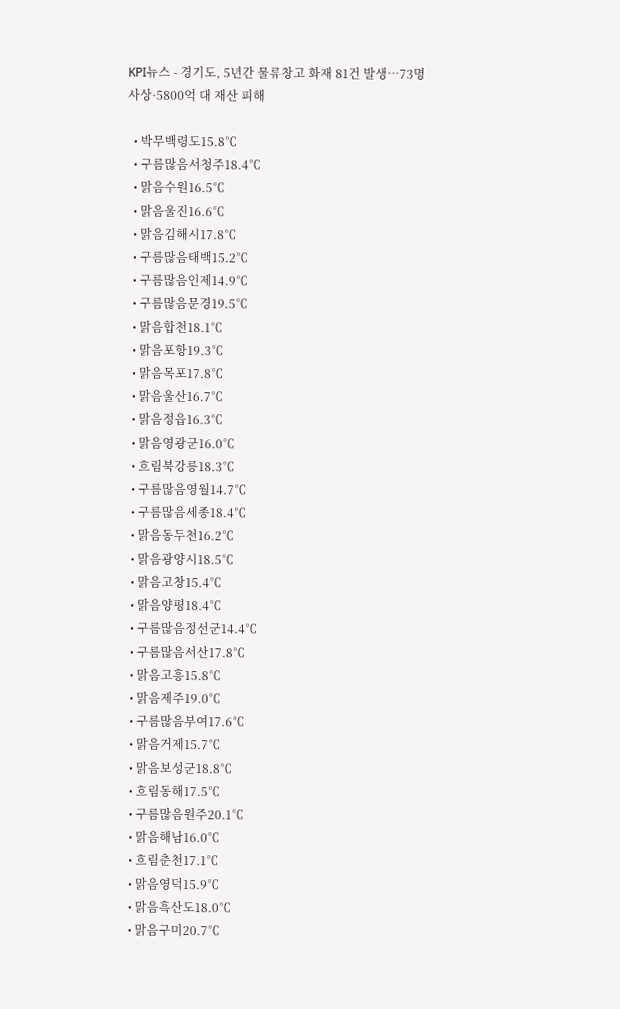KPI뉴스 - 경기도, 5년간 물류창고 화재 81건 발생…73명 사상·5800억 대 재산 피해

  • 박무백령도15.8℃
  • 구름많음서청주18.4℃
  • 맑음수원16.5℃
  • 맑음울진16.6℃
  • 맑음김해시17.8℃
  • 구름많음태백15.2℃
  • 구름많음인제14.9℃
  • 구름많음문경19.5℃
  • 맑음합천18.1℃
  • 맑음포항19.3℃
  • 맑음목포17.8℃
  • 맑음울산16.7℃
  • 맑음정읍16.3℃
  • 맑음영광군16.0℃
  • 흐림북강릉18.3℃
  • 구름많음영월14.7℃
  • 구름많음세종18.4℃
  • 맑음동두천16.2℃
  • 맑음광양시18.5℃
  • 맑음고창15.4℃
  • 맑음양평18.4℃
  • 구름많음정선군14.4℃
  • 구름많음서산17.8℃
  • 맑음고흥15.8℃
  • 맑음제주19.0℃
  • 구름많음부여17.6℃
  • 맑음거제15.7℃
  • 맑음보성군18.8℃
  • 흐림동해17.5℃
  • 구름많음원주20.1℃
  • 맑음해남16.0℃
  • 흐림춘천17.1℃
  • 맑음영덕15.9℃
  • 맑음흑산도18.0℃
  • 맑음구미20.7℃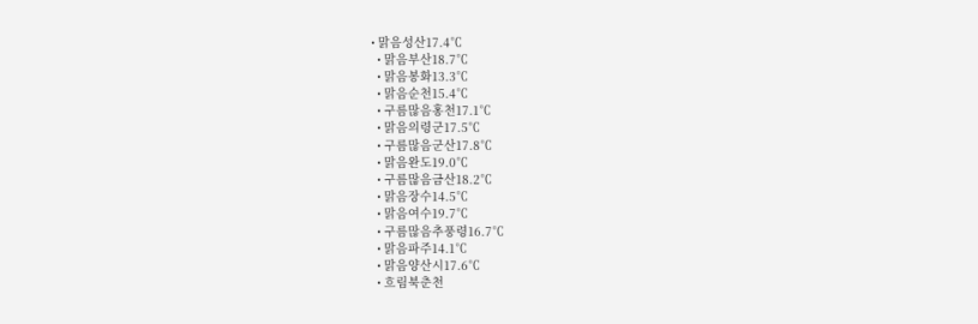• 맑음성산17.4℃
  • 맑음부산18.7℃
  • 맑음봉화13.3℃
  • 맑음순천15.4℃
  • 구름많음홍천17.1℃
  • 맑음의령군17.5℃
  • 구름많음군산17.8℃
  • 맑음완도19.0℃
  • 구름많음금산18.2℃
  • 맑음장수14.5℃
  • 맑음여수19.7℃
  • 구름많음추풍령16.7℃
  • 맑음파주14.1℃
  • 맑음양산시17.6℃
  • 흐림북춘천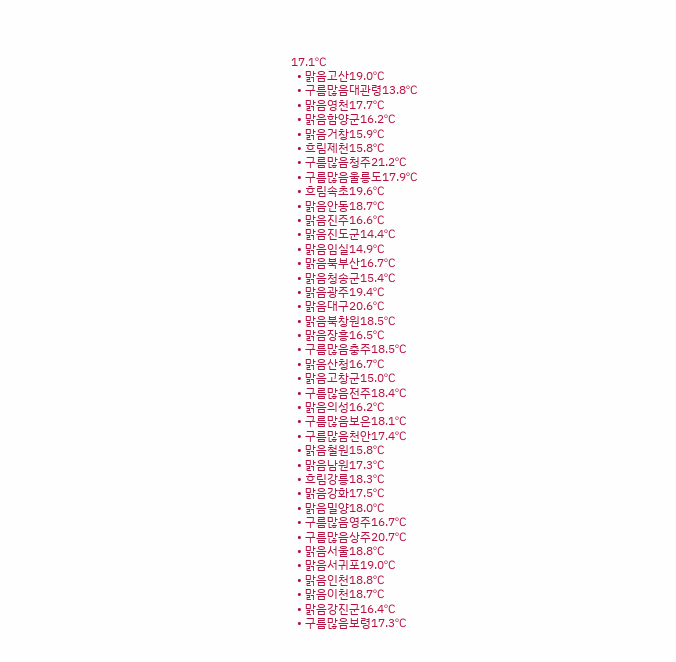17.1℃
  • 맑음고산19.0℃
  • 구름많음대관령13.8℃
  • 맑음영천17.7℃
  • 맑음함양군16.2℃
  • 맑음거창15.9℃
  • 흐림제천15.8℃
  • 구름많음청주21.2℃
  • 구름많음울릉도17.9℃
  • 흐림속초19.6℃
  • 맑음안동18.7℃
  • 맑음진주16.6℃
  • 맑음진도군14.4℃
  • 맑음임실14.9℃
  • 맑음북부산16.7℃
  • 맑음청송군15.4℃
  • 맑음광주19.4℃
  • 맑음대구20.6℃
  • 맑음북창원18.5℃
  • 맑음장흥16.5℃
  • 구름많음충주18.5℃
  • 맑음산청16.7℃
  • 맑음고창군15.0℃
  • 구름많음전주18.4℃
  • 맑음의성16.2℃
  • 구름많음보은18.1℃
  • 구름많음천안17.4℃
  • 맑음철원15.8℃
  • 맑음남원17.3℃
  • 흐림강릉18.3℃
  • 맑음강화17.5℃
  • 맑음밀양18.0℃
  • 구름많음영주16.7℃
  • 구름많음상주20.7℃
  • 맑음서울18.8℃
  • 맑음서귀포19.0℃
  • 맑음인천18.8℃
  • 맑음이천18.7℃
  • 맑음강진군16.4℃
  • 구름많음보령17.3℃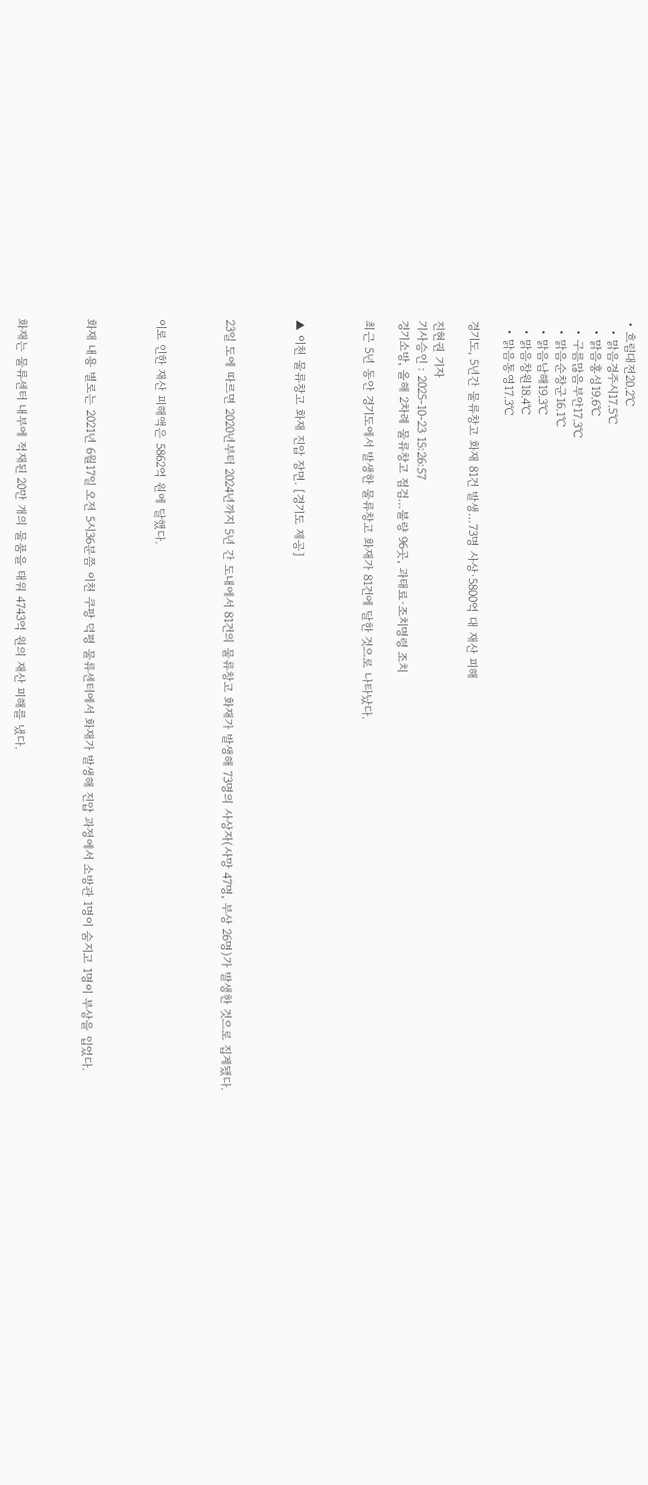• 흐림대전20.2℃
  • 맑음경주시17.5℃
  • 맑음홍성19.6℃
  • 구름많음부안17.3℃
  • 맑음순창군16.1℃
  • 맑음남해19.3℃
  • 맑음창원18.4℃
  • 맑음통영17.3℃

경기도, 5년간 물류창고 화재 81건 발생…73명 사상·5800억 대 재산 피해

진현권 기자
기사승인 : 2025-10-23 15:26:57
경기소방, 올해 2차례 물류창고 점검…불량 96곳, 과태료·조치명령 조치

최근 5년 동안 경기도에서 발생한 물류창고 화재가 81건에 달한 것으로 나타났다.



▲ 이천 물류창고 화재 진압 장면. [경기도 제공]



23일 도에 따르면 2020년부터 2024년까지 5년 간 도내에서 81건의 물류창고 화재가 발생해 73명의 사상자(사망 47명, 부상 26명)가 발생한 것으로 집계됐다.



이로 인한 재산 피해액은 5862억 원에 달했다.



화재 내용 별로는 2021년 6월17일 오전 5시36분쯤 이천 쿠팡 덕평 물류센터에서 화재가 발생해 진압 과정에서 소방관 1명이 숨지고 1명이 부상을 입었다.



화재는 물류센터 내부에 적재된 20만 개의 물품을 태워 4743억 원의 재산 피해를 냈다.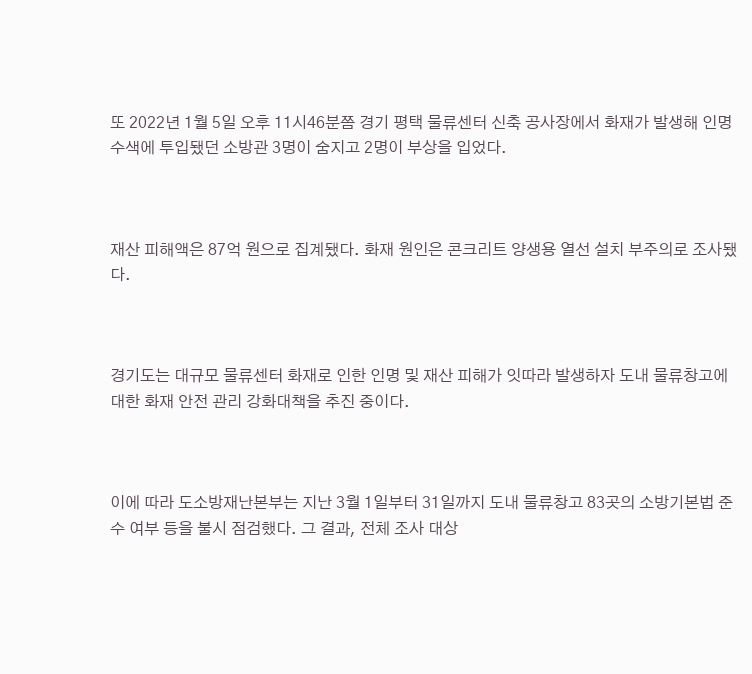또 2022년 1월 5일 오후 11시46분쯤 경기 평택 물류센터 신축 공사장에서 화재가 발생해 인명 수색에 투입됐던 소방관 3명이 숨지고 2명이 부상을 입었다.



재산 피해액은 87억 원으로 집계됐다. 화재 원인은 콘크리트 양생용 열선 설치 부주의로 조사됐다.



경기도는 대규모 물류센터 화재로 인한 인명 및 재산 피해가 잇따라 발생하자 도내 물류창고에 대한 화재 안전 관리 강화대책을 추진 중이다.



이에 따라 도소방재난본부는 지난 3월 1일부터 31일까지 도내 물류창고 83곳의 소방기본법 준수 여부 등을 불시 점검했다. 그 결과, 전체 조사 대상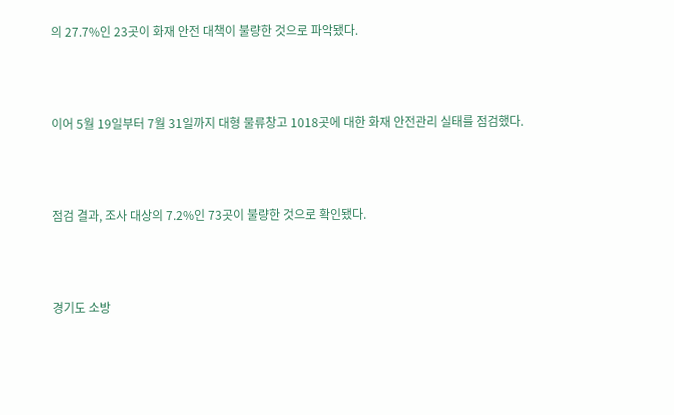의 27.7%인 23곳이 화재 안전 대책이 불량한 것으로 파악됐다.



이어 5월 19일부터 7월 31일까지 대형 물류창고 1018곳에 대한 화재 안전관리 실태를 점검했다.



점검 결과, 조사 대상의 7.2%인 73곳이 불량한 것으로 확인됐다.



경기도 소방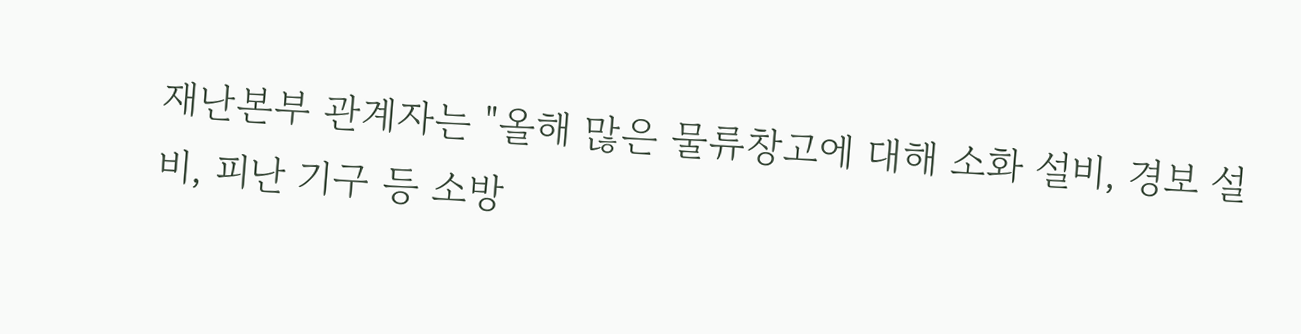재난본부 관계자는 "올해 많은 물류창고에 대해 소화 설비, 경보 설비, 피난 기구 등 소방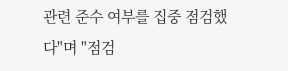관련 준수 여부를 집중 점검했다"며 "점검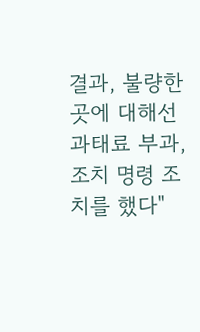결과, 불량한 곳에 대해선 과태료 부과, 조치 명령 조치를 했다"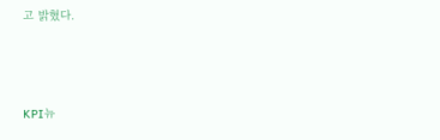고 밝혔다.



KPI뉴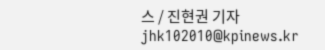스 / 진현권 기자 jhk102010@kpinews.kr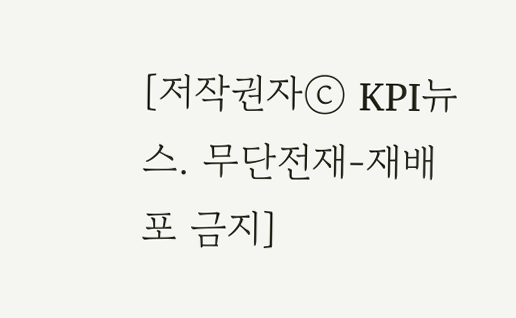[저작권자ⓒ KPI뉴스. 무단전재-재배포 금지]